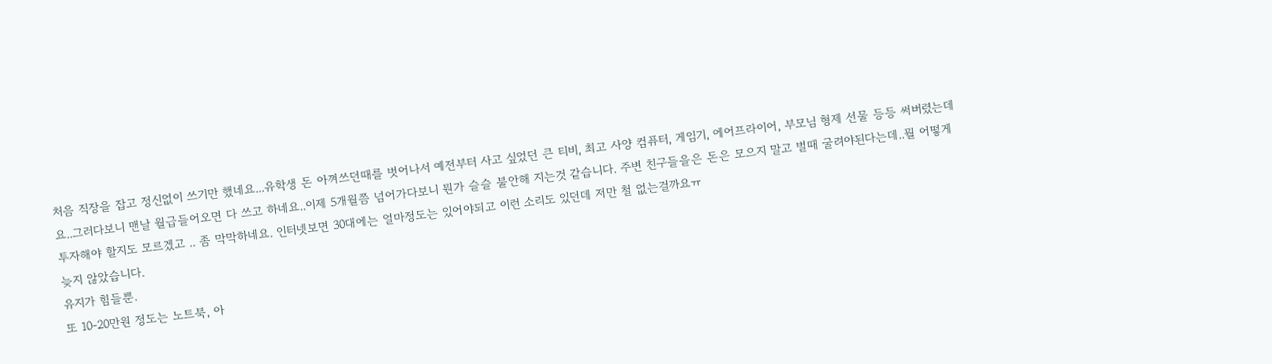처음 직장을 잡고 정신없이 쓰기만 했네요...유학생 돈 아껴쓰던때를 벗어나서 예전부터 사고 싶었던 큰 티비, 최고 사양 컴퓨터, 게임기, 에어프라이어, 부모님 형제 선물 등등 써버렸는데요..그러다보니 맨날 월급들어오면 다 쓰고 하네요..이제 5개월쯤 넘어가다보니 뭔가 슬슬 불안해 지는것 같습니다. 주변 친구들을은 돈은 모으지 말고 벌때 굴려야된다는데..뭘 어떻게 투자해야 할지도 모르겠고 .. 좀 막막하네요. 인터넷보면 30대에는 얼마정도는 있어야되고 이런 소리도 있던데 저만 철 없는걸까요ㅠ
늦지 않았습니다.
유지가 힘들뿐.
또 10-20만원 정도는 노트북, 아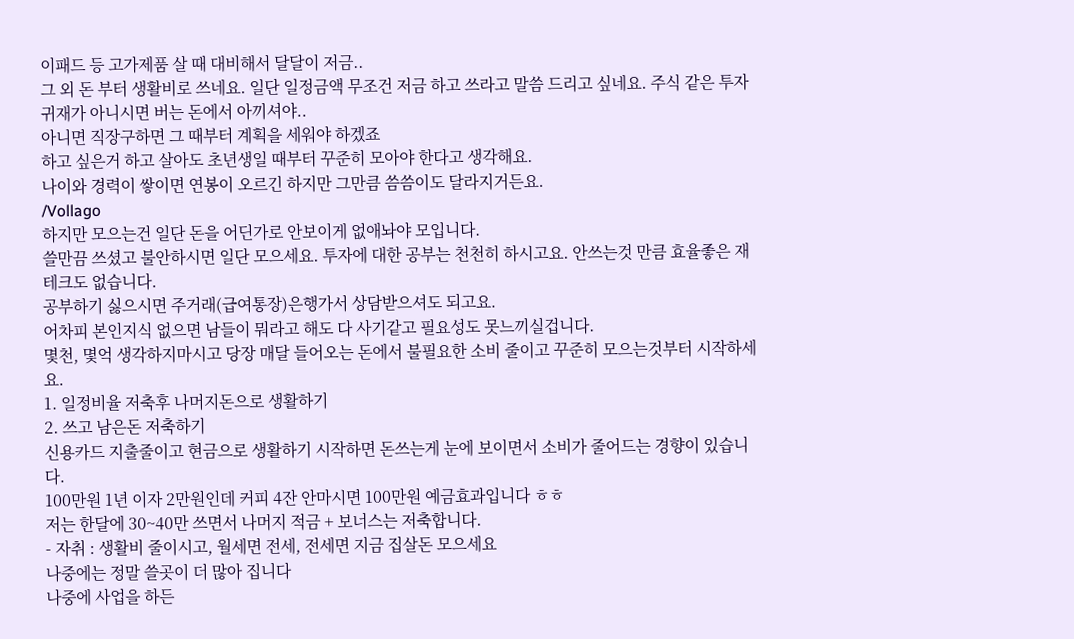이패드 등 고가제품 살 때 대비해서 달달이 저금..
그 외 돈 부터 생활비로 쓰네요. 일단 일정금액 무조건 저금 하고 쓰라고 말씀 드리고 싶네요. 주식 같은 투자 귀재가 아니시면 버는 돈에서 아끼셔야..
아니면 직장구하면 그 때부터 계획을 세워야 하겠죠
하고 싶은거 하고 살아도 초년생일 때부터 꾸준히 모아야 한다고 생각해요.
나이와 경력이 쌓이면 연봉이 오르긴 하지만 그만큼 씀씀이도 달라지거든요.
/Vollago
하지만 모으는건 일단 돈을 어딘가로 안보이게 없애놔야 모입니다.
쓸만끔 쓰셨고 불안하시면 일단 모으세요. 투자에 대한 공부는 천천히 하시고요. 안쓰는것 만큼 효율좋은 재테크도 없습니다.
공부하기 싫으시면 주거래(급여통장)은행가서 상담받으셔도 되고요.
어차피 본인지식 없으면 남들이 뭐라고 해도 다 사기같고 필요성도 못느끼실겁니다.
몇천, 몇억 생각하지마시고 당장 매달 들어오는 돈에서 불필요한 소비 줄이고 꾸준히 모으는것부터 시작하세요.
1. 일정비율 저축후 나머지돈으로 생활하기
2. 쓰고 남은돈 저축하기
신용카드 지출줄이고 현금으로 생활하기 시작하면 돈쓰는게 눈에 보이면서 소비가 줄어드는 경향이 있습니다.
100만원 1년 이자 2만원인데 커피 4잔 안마시면 100만원 예금효과입니다 ㅎㅎ
저는 한달에 30~40만 쓰면서 나머지 적금 + 보너스는 저축합니다.
- 자취 : 생활비 줄이시고, 월세면 전세, 전세면 지금 집살돈 모으세요
나중에는 정말 쓸곳이 더 많아 집니다
나중에 사업을 하든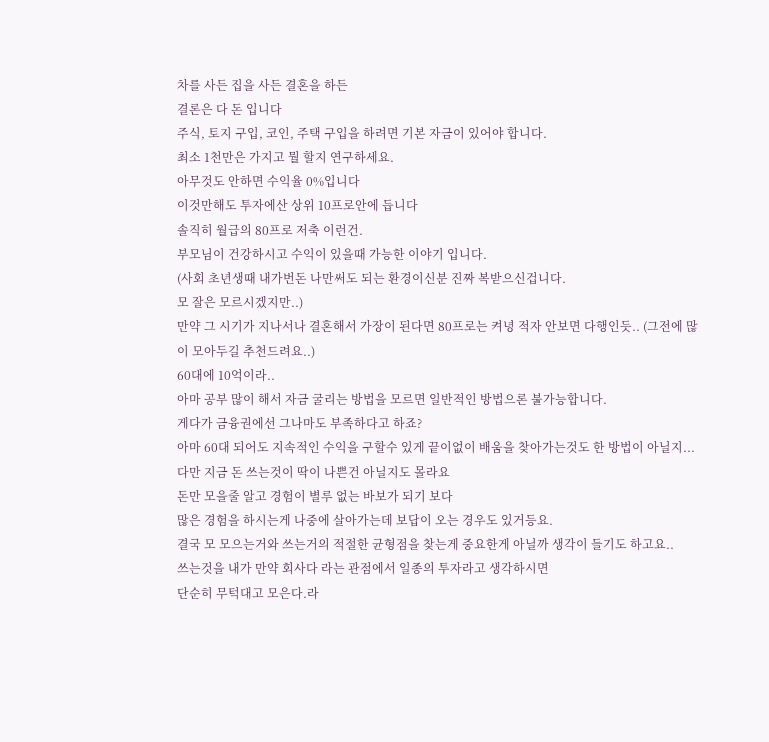차를 사든 집을 사든 결혼을 하든
결론은 다 돈 입니다
주식, 토지 구입, 코인, 주택 구입을 하려면 기본 자금이 있어야 합니다.
최소 1천만은 가지고 뭘 할지 연구하세요.
아무것도 안하면 수익율 0%입니다
이것만해도 투자에산 상위 10프로안에 듭니다
솔직히 월급의 80프로 저축 이런건.
부모님이 건강하시고 수익이 있을때 가능한 이야기 입니다.
(사회 초년생때 내가번돈 나만써도 되는 환경이신분 진짜 복받으신겁니다.
모 잘은 모르시겠지만..)
만약 그 시기가 지나서나 결혼해서 가장이 된다면 80프로는 켜녕 적자 안보면 다행인듯.. (그전에 많이 모아두길 추천드려요..)
60대에 10억이라..
아마 공부 많이 해서 자금 굴리는 방법을 모르면 일반적인 방법으론 불가능합니다.
게다가 금융권에선 그나마도 부족하다고 하죠?
아마 60대 되어도 지속적인 수익을 구할수 있게 끝이없이 배움을 찾아가는것도 한 방법이 아닐지...
다만 지금 돈 쓰는것이 딱이 나쁜건 아닐지도 몰라요
돈만 모을줄 알고 경험이 별루 없는 바보가 되기 보다
많은 경험을 하시는게 나중에 살아가는데 보답이 오는 경우도 있거등요.
결국 모 모으는거와 쓰는거의 적절한 균형점을 찾는게 중요한게 아닐까 생각이 들기도 하고요..
쓰는것을 내가 만약 회사다 라는 관점에서 일종의 투자라고 생각하시면
단순히 무턱대고 모은다.라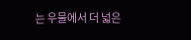는 우물에서 더 넓은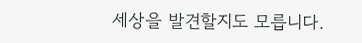세상을 발견할지도 모릅니다.